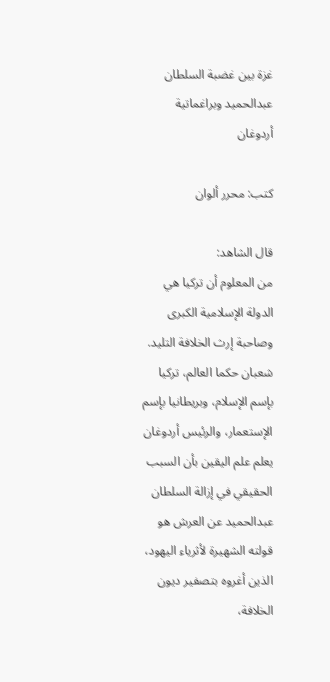غزة بين غضبة السلطان عبدالحميد وبراغماتية أردوغان

كتب: محرر ألوان

قال الشاهد:
من المعلوم أن تركيا هي الدولة الإسلامية الكبرى وصاحبة إرث الخلافة التليد.
شعبان حكما العالم، تركيا بإسم الإسلام، وبريطانيا بإسم الإستعمار، والرئيس أردوغان يعلم علم اليقين بأن السبب الحقيقي في إزالة السلطان عبدالحميد عن العرش هو قولته الشهيرة لأثرياء اليهود، الذين أغروه بتصفير ديون الخلافة،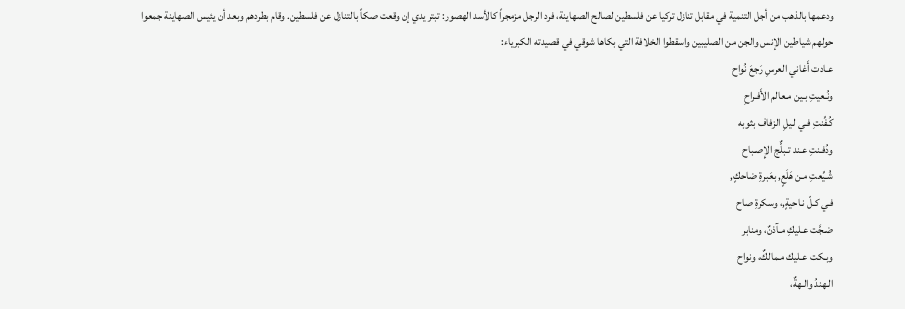ودعمها بالذهب من أجل التنمية في مقابل تنازل تركيا عن فلسطين لصالح الصهاينة، فرد الرجل مزمجراً كالأسد الهصور: تبتر يدي إن وقعت صكاً بالتنازل عن فلسطين. وقام بطردهم وبعد أن يئيس الصهاينة جمعوا حولهم شياطين الإنس والجن من الصليبين واسقطوا الخلافة التي بكاها شوقي في قصيدته الكبرياء:
عـادت أَغاني العرسِ رَجعَ نُواح
ونُـعيتِ بـين مـعالم الأَفـراحِ
كُـفِّنتِ فـي لـيلِ الزفاف بثوبه
ودُفـنتِ عـند تـبلٌّج الإِصـباح
شُـيِّعتِ مـن هَلَعٍ, بعَبرةِ ضاحكٍ,
فـي كـلّ نـاحيةٍ,، وسكرةِ صاح
ضـجَّت عـليكِ مـآذنٌ، ومنابر
وبـكت عـليك مـمالكٌ، ونواح
الـهندُ والـهةٌ،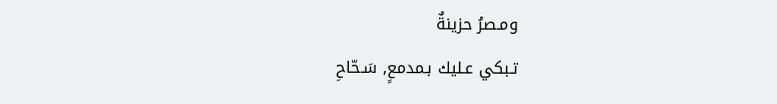ومـصرُ حزينةٌ
تـبكي عـليك بـمدمعٍ, سَـحّاحِ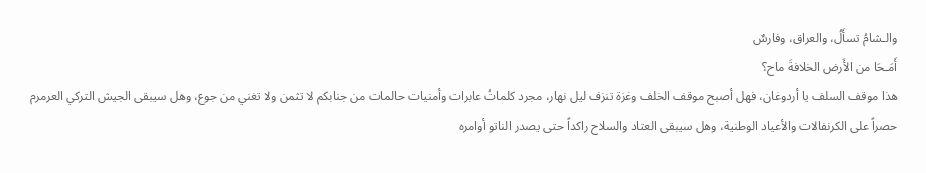والـشامُ تسأَلُ، والعراق، وفارسٌ
أَمَـحَا من الأَرض الخلافةَ ماح؟
هذا موقف السلف يا أردوغان، فهل أصبح موقف الخلف وغزة تنزف ليل نهار، مجرد كلماتُ عابرات وأمنيات حالمات من جنابكم لا تثمن ولا تغني من جوع، وهل سيبقى الجيش التركي العرمرم حصراً على الكرنفالات والأعياد الوطنية، وهل سيبقى العتاد والسلاح راكداً حتى يصدر الناتو أوامره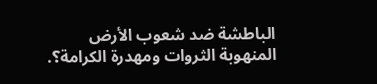الباطشة ضد شعوب الأرض المنهوبة الثروات ومهدرة الكرامة؟.